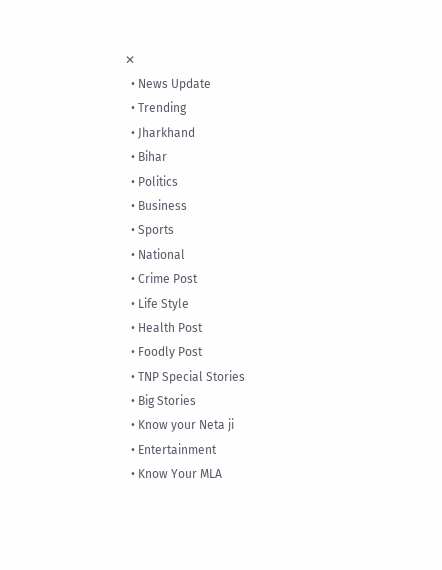✕
  • News Update
  • Trending
  • Jharkhand
  • Bihar
  • Politics
  • Business
  • Sports
  • National
  • Crime Post
  • Life Style
  • Health Post
  • Foodly Post
  • TNP Special Stories
  • Big Stories
  • Know your Neta ji
  • Entertainment
  • Know Your MLA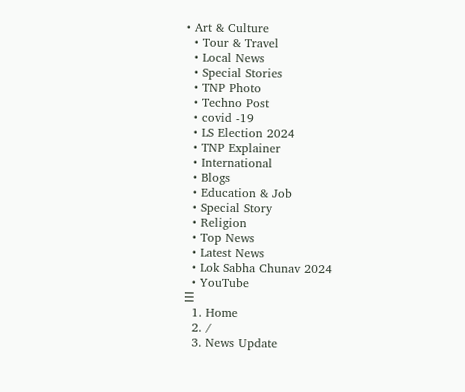• Art & Culture
  • Tour & Travel
  • Local News
  • Special Stories
  • TNP Photo
  • Techno Post
  • covid -19
  • LS Election 2024
  • TNP Explainer
  • International
  • Blogs
  • Education & Job
  • Special Story
  • Religion
  • Top News
  • Latest News
  • Lok Sabha Chunav 2024
  • YouTube
☰
  1. Home
  2. /
  3. News Update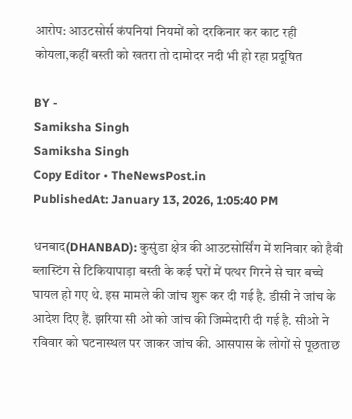आरोप: आउटसोर्स कंपनियां नियमों को दरकिनार कर काट रही कोयला,कहीं बस्ती को खतरा तो दामोदर नदी भी हो रहा प्रदूषित

BY -
Samiksha Singh
Samiksha Singh
Copy Editor • TheNewsPost.in
PublishedAt: January 13, 2026, 1:05:40 PM

धनबाद(DHANBAD): कुसुंडा क्षेत्र की आउटसोर्सिंग में शनिवार को हैवी ब्लास्टिंग से टिकियापाड़ा बस्ती के कई घरों में पत्थर गिरने से चार बच्चे घायल हो गए थे. इस मामले की जांच शुरू कर दी गई है. डीसी ने जांच के आदेश दिए हैं. झरिया सी ओ को जांच की जिम्मेदारी दी गई है. सीओ ने रविवार को घटनास्थल पर जाकर जांच की. आसपास के लोगों से पूछताछ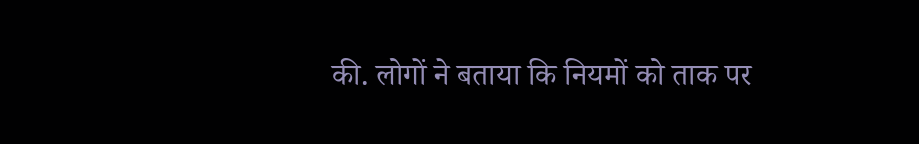की. लोगों ने बताया कि नियमों को ताक पर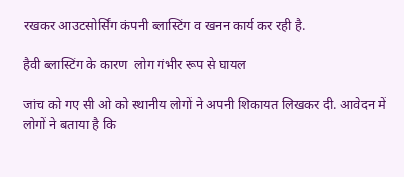रखकर आउटसोर्सिंग कंपनी ब्लास्टिंग व खनन कार्य कर रही है.

हैवी ब्लास्टिंग के कारण  लोग गंभीर रूप से घायल

जांच को गए सी ओ को स्थानीय लोगों ने अपनी शिकायत लिखकर दी. आवेदन में लोगों ने बताया है कि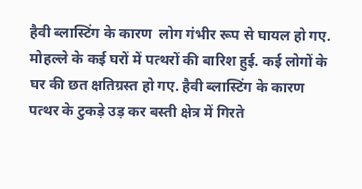हैवी ब्लास्टिंग के कारण  लोग गंभीर रूप से घायल हो गए. मोहल्ले के कई घरों में पत्थरों की बारिश हुई. कई लोगों के घर की छत क्षतिग्रस्त हो गए. हैवी ब्लास्टिंग के कारण पत्थर के टुकड़े उड़ कर बस्ती क्षेत्र में गिरते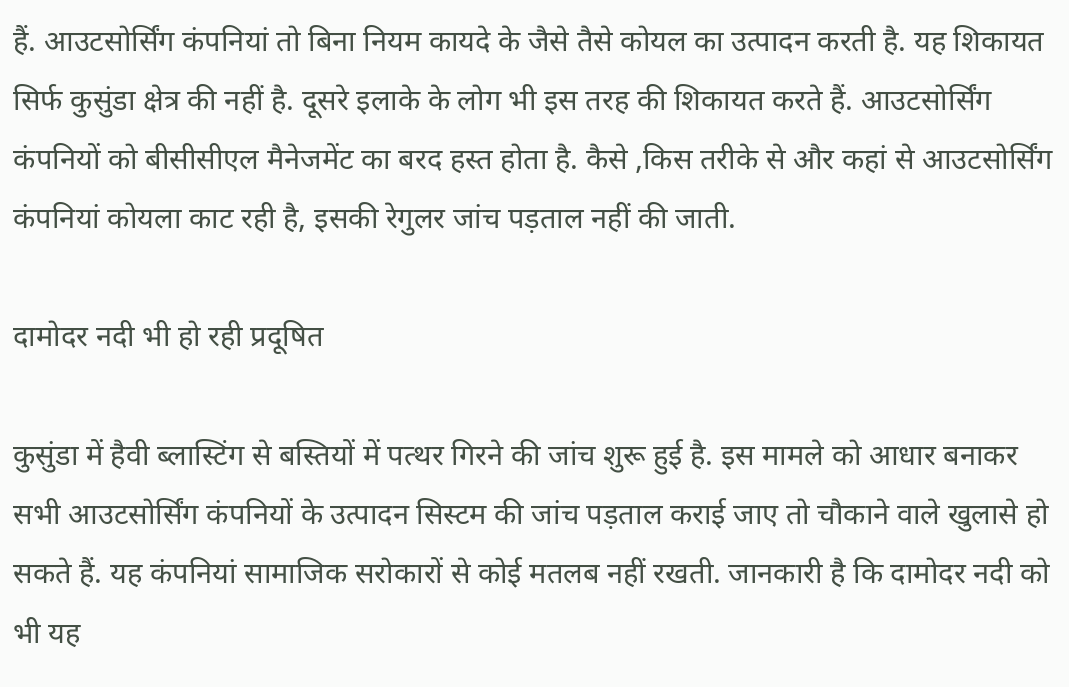हैं. आउटसोर्सिंग कंपनियां तो बिना नियम कायदे के जैसे तैसे कोयल का उत्पादन करती है. यह शिकायत सिर्फ कुसुंडा क्षेत्र की नहीं है. दूसरे इलाके के लोग भी इस तरह की शिकायत करते हैं. आउटसोर्सिंग कंपनियों को बीसीसीएल मैनेजमेंट का बरद हस्त होता है. कैसे ,किस तरीके से और कहां से आउटसोर्सिंग कंपनियां कोयला काट रही है, इसकी रेगुलर जांच पड़ताल नहीं की जाती.

दामोदर नदी भी हो रही प्रदूषित

कुसुंडा में हैवी ब्लास्टिंग से बस्तियों में पत्थर गिरने की जांच शुरू हुई है. इस मामले को आधार बनाकर सभी आउटसोर्सिंग कंपनियों के उत्पादन सिस्टम की जांच पड़ताल कराई जाए तो चौकाने वाले खुलासे हो सकते हैं. यह कंपनियां सामाजिक सरोकारों से कोई मतलब नहीं रखती. जानकारी है कि दामोदर नदी को भी यह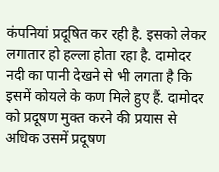कंपनियां प्रदूषित कर रही है. इसको लेकर लगातार हो हल्ला होता रहा है. दामोदर नदी का पानी देखने से भी लगता है कि इसमें कोयले के कण मिले हुए हैं. दामोदर को प्रदूषण मुक्त करने की प्रयास से अधिक उसमें प्रदूषण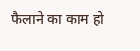फैलाने का काम हो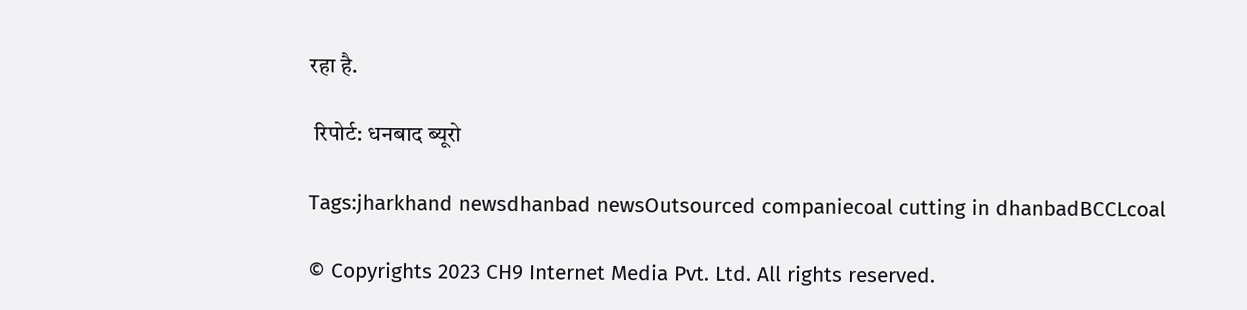रहा है.

 रिपोर्ट: धनबाद ब्यूरो

Tags:jharkhand newsdhanbad newsOutsourced companiecoal cutting in dhanbadBCCLcoal

© Copyrights 2023 CH9 Internet Media Pvt. Ltd. All rights reserved.